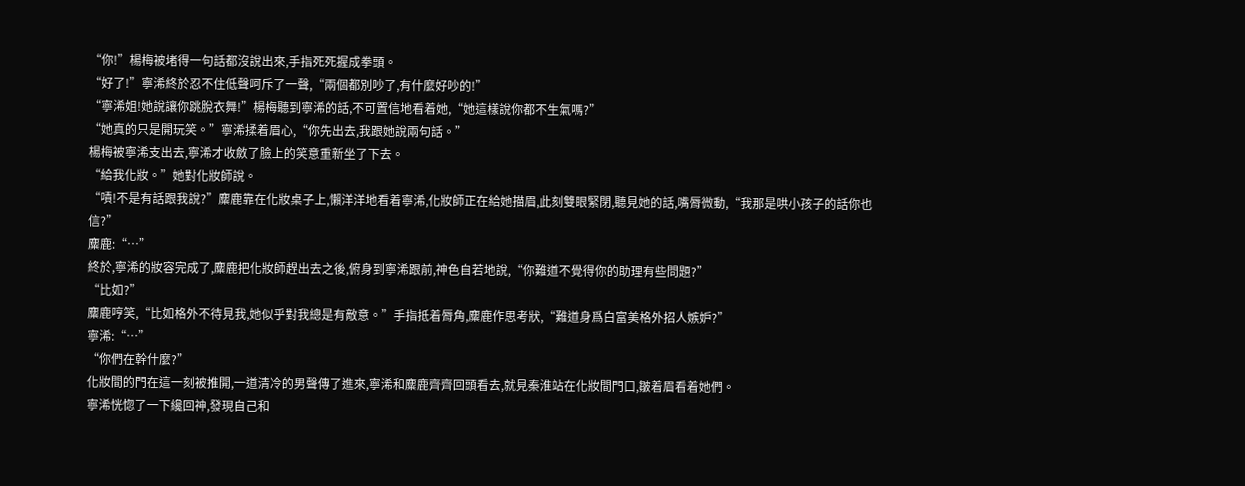“你!”楊梅被堵得一句話都沒說出來,手指死死握成拳頭。
“好了!”寧浠終於忍不住低聲呵斥了一聲,“兩個都別吵了,有什麼好吵的!”
“寧浠姐!她說讓你跳脫衣舞!”楊梅聽到寧浠的話,不可置信地看着她,“她這樣說你都不生氣嗎?”
“她真的只是開玩笑。”寧浠揉着眉心,“你先出去,我跟她說兩句話。”
楊梅被寧浠支出去,寧浠才收斂了臉上的笑意重新坐了下去。
“給我化妝。”她對化妝師說。
“嘖!不是有話跟我說?”麋鹿靠在化妝桌子上,懶洋洋地看着寧浠,化妝師正在給她描眉,此刻雙眼緊閉,聽見她的話,嘴脣微動,“我那是哄小孩子的話你也信?”
麋鹿:“…”
終於,寧浠的妝容完成了,麋鹿把化妝師趕出去之後,俯身到寧浠跟前,神色自若地說,“你難道不覺得你的助理有些問題?”
“比如?”
麋鹿哼笑,“比如格外不待見我,她似乎對我總是有敵意。”手指抵着脣角,麋鹿作思考狀,“難道身爲白富美格外招人嫉妒?”
寧浠:“…”
“你們在幹什麼?”
化妝間的門在這一刻被推開,一道清冷的男聲傳了進來,寧浠和麋鹿齊齊回頭看去,就見秦淮站在化妝間門口,皺着眉看着她們。
寧浠恍惚了一下纔回神,發現自己和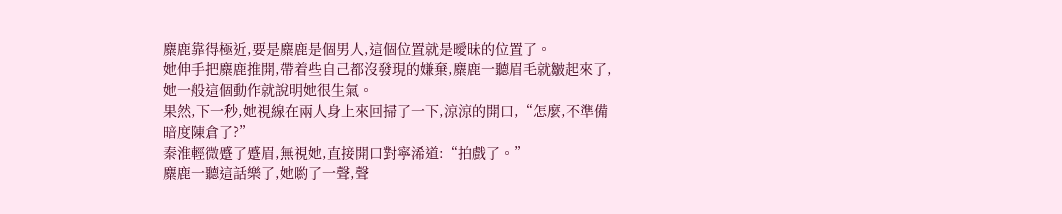麋鹿靠得極近,要是麋鹿是個男人,這個位置就是曖昧的位置了。
她伸手把麋鹿推開,帶着些自己都沒發現的嫌棄,麋鹿一聽眉毛就皺起來了,她一般這個動作就說明她很生氣。
果然,下一秒,她視線在兩人身上來回掃了一下,涼涼的開口,“怎麼,不準備暗度陳倉了?”
秦淮輕微蹙了蹙眉,無視她,直接開口對寧浠道:“拍戲了。”
麋鹿一聽這話樂了,她喲了一聲,聲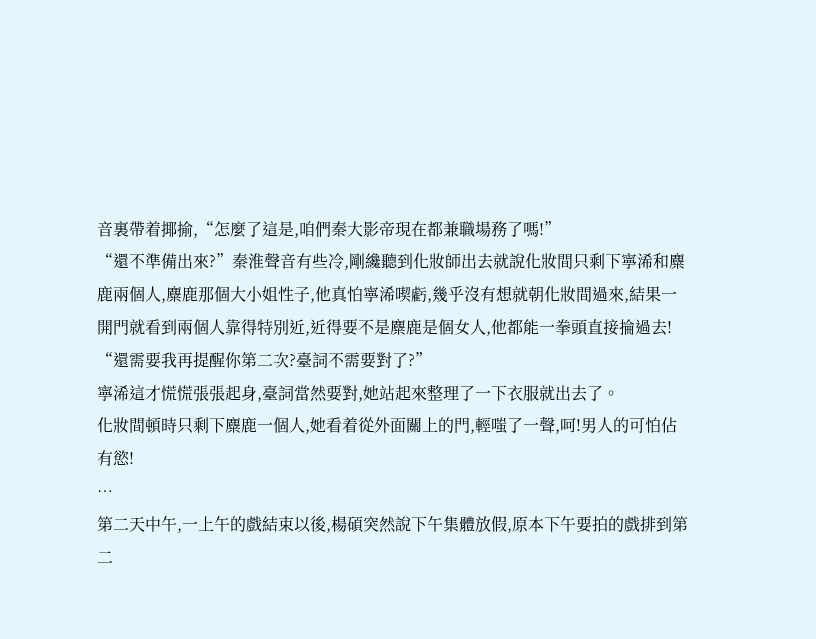音裏帶着揶揄,“怎麼了這是,咱們秦大影帝現在都兼職場務了嗎!”
“還不準備出來?”秦淮聲音有些冷,剛纔聽到化妝師出去就說化妝間只剩下寧浠和麋鹿兩個人,麋鹿那個大小姐性子,他真怕寧浠喫虧,幾乎沒有想就朝化妝間過來,結果一開門就看到兩個人靠得特別近,近得要不是麋鹿是個女人,他都能一拳頭直接掄過去!
“還需要我再提醒你第二次?臺詞不需要對了?”
寧浠這才慌慌張張起身,臺詞當然要對,她站起來整理了一下衣服就出去了。
化妝間頓時只剩下麋鹿一個人,她看着從外面關上的門,輕嗤了一聲,呵!男人的可怕佔有慾!
…
第二天中午,一上午的戲結束以後,楊碩突然說下午集體放假,原本下午要拍的戲排到第二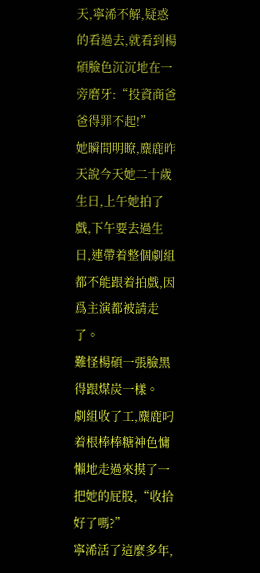天,寧浠不解,疑惑的看過去,就看到楊碩臉色沉沉地在一旁磨牙:“投資商爸爸得罪不起!”
她瞬間明瞭,麋鹿昨天說今天她二十歲生日,上午她拍了戲,下午要去過生日,連帶着整個劇組都不能跟着拍戲,因爲主演都被請走了。
難怪楊碩一張臉黑得跟煤炭一樣。
劇組收了工,麋鹿叼着根棒棒糖神色慵懶地走過來摸了一把她的屁股,“收拾好了嗎?”
寧浠活了這麼多年,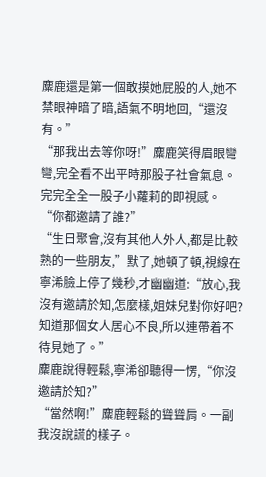麋鹿還是第一個敢摸她屁股的人,她不禁眼神暗了暗,語氣不明地回,“還沒有。”
“那我出去等你呀!”麋鹿笑得眉眼彎彎,完全看不出平時那股子社會氣息。
完完全全一股子小蘿莉的即視感。
“你都邀請了誰?”
“生日聚會,沒有其他人外人,都是比較熟的一些朋友,”默了,她頓了頓,視線在寧浠臉上停了幾秒,才幽幽道:“放心,我沒有邀請於知,怎麼樣,姐妹兒對你好吧?知道那個女人居心不良,所以連帶着不待見她了。”
麋鹿說得輕鬆,寧浠卻聽得一愣,“你沒邀請於知?”
“當然啊!”麋鹿輕鬆的聳聳肩。一副我沒說謊的樣子。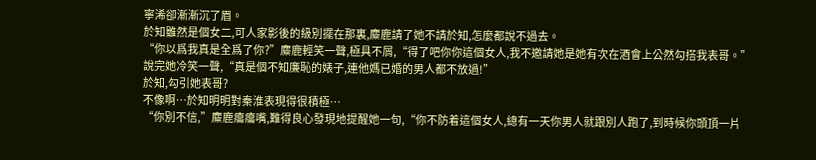寧浠卻漸漸沉了眉。
於知雖然是個女二,可人家影後的級別擺在那裏,麋鹿請了她不請於知,怎麼都說不過去。
“你以爲我真是全爲了你?”麋鹿輕笑一聲,極具不屑,“得了吧你你這個女人,我不邀請她是她有次在酒會上公然勾搭我表哥。”
說完她冷笑一聲,“真是個不知廉恥的婊子,連他媽已婚的男人都不放過!”
於知,勾引她表哥?
不像啊…於知明明對秦淮表現得很積極…
“你別不信,”麋鹿癟癟嘴,難得良心發現地提醒她一句,“你不防着這個女人,總有一天你男人就跟別人跑了,到時候你頭頂一片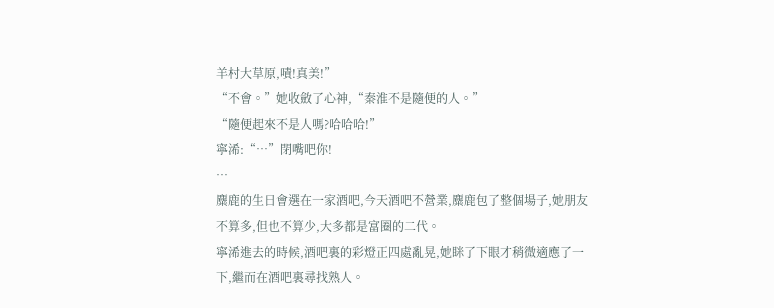羊村大草原,嘖!真美!”
“不會。”她收斂了心神,“秦淮不是隨便的人。”
“隨便起來不是人嗎?哈哈哈!”
寧浠:“…”閉嘴吧你!
…
麋鹿的生日會選在一家酒吧,今天酒吧不營業,麋鹿包了整個場子,她朋友不算多,但也不算少,大多都是富圈的二代。
寧浠進去的時候,酒吧裏的彩燈正四處亂晃,她眯了下眼才稍微適應了一下,繼而在酒吧裏尋找熟人。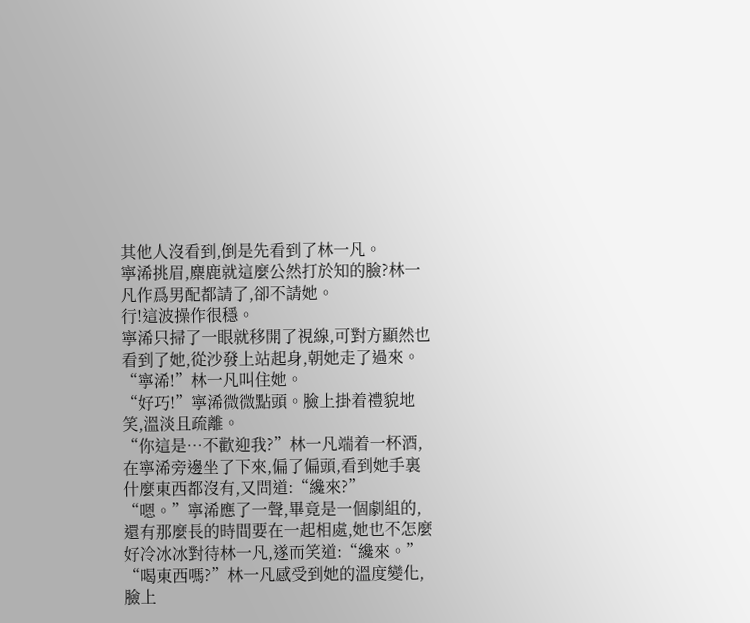其他人沒看到,倒是先看到了林一凡。
寧浠挑眉,麋鹿就這麼公然打於知的臉?林一凡作爲男配都請了,卻不請她。
行!這波操作很穩。
寧浠只掃了一眼就移開了視線,可對方顯然也看到了她,從沙發上站起身,朝她走了過來。
“寧浠!”林一凡叫住她。
“好巧!”寧浠微微點頭。臉上掛着禮貌地笑,溫淡且疏離。
“你這是…不歡迎我?”林一凡端着一杯酒,在寧浠旁邊坐了下來,偏了偏頭,看到她手裏什麼東西都沒有,又問道:“纔來?”
“嗯。”寧浠應了一聲,畢竟是一個劇組的,還有那麼長的時間要在一起相處,她也不怎麼好冷冰冰對待林一凡,遂而笑道:“纔來。”
“喝東西嗎?”林一凡感受到她的溫度變化,臉上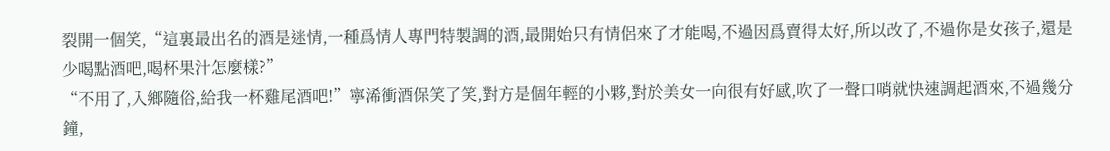裂開一個笑,“這裏最出名的酒是迷情,一種爲情人專門特製調的酒,最開始只有情侶來了才能喝,不過因爲賣得太好,所以改了,不過你是女孩子,還是少喝點酒吧,喝杯果汁怎麼樣?”
“不用了,入鄉隨俗,給我一杯雞尾酒吧!”寧浠衝酒保笑了笑,對方是個年輕的小夥,對於美女一向很有好感,吹了一聲口哨就快速調起酒來,不過幾分鐘,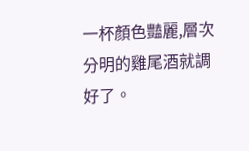一杯顏色豔麗,層次分明的雞尾酒就調好了。